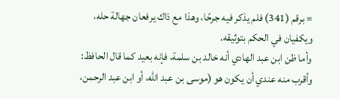= برقم (341) فلم يذكر فيه جرحًا، وهذا مع ذاك يرفعان جهالة حله، ويكفيان في الحكم بتوثيقه.
وأما ظن ابن عبد الهادي أنه خالد بن سلمة، فإنه بعيد كما قال الحافظ: وأقرب منه عندي أن يكون هو (موسى بن عبد الله، أو ابن عبد الرحمن،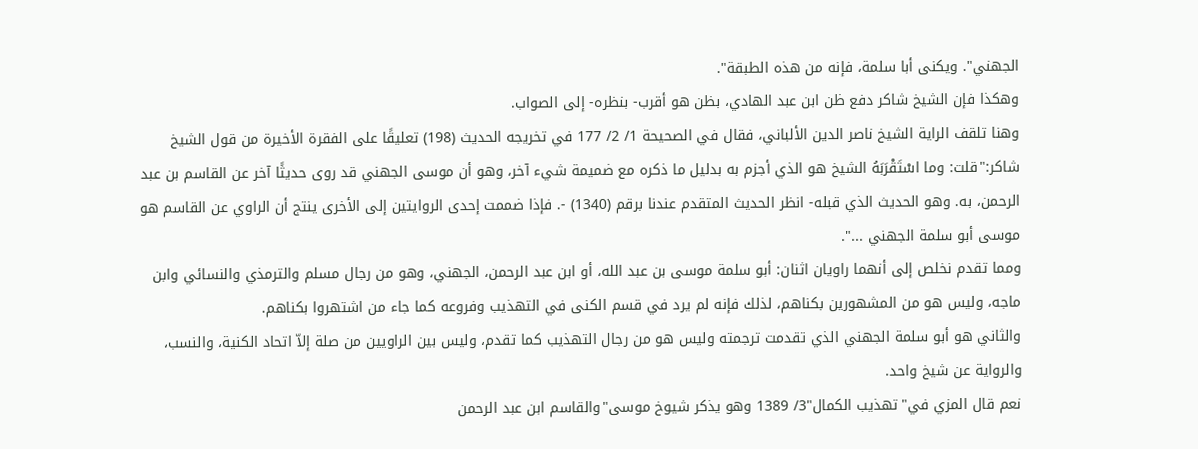الجهني". ويكنى أبا سلمة، فإنه من هذه الطبقة".
وهكذا فإن الشيخ شاكر دفع ظن ابن عبد الهادي، بظن هو أقرب- بنظره- إلى الصواب.
وهنا تلقف الراية الشيخ ناصر الدين الألباني، فقال في الصحيحة 1/ 2/ 177 في تخريجه الحديث (198) تعليقًا على الفقرة الأخيرة من قول الشيخ شاكر:"قلت: وما اسْتَقْرَبَهُ الشيخ هو الذي أجزم به بدليل ما ذكره مع ضميمة شيء آخر، وهو أن موسى الجهني قد روى حديثًا آخر عن القاسم بن عبد الرحمن، به. وهو الحديث الذي قبله- انظر الحديث المتقدم عندنا برقم (1340) -. فإذا ضممت إحدى الروايتين إلى الأخرى ينتج أن الراوي عن القاسم هو موسى أبو سلمة الجهني ...".
ومما تقدم نخلص إلى أنهما راويان اثنان: أبو سلمة موسى بن عبد الله، أو ابن عبد الرحمن، الجهني، وهو من رجال مسلم والترمذي والنسائي وابن ماجه، وليس هو من المشهورين بكناهم، لذلك فإنه لم يرد في قسم الكنى في التهذيب وفروعه كما جاء من اشتهروا بكناهم.
والثاني هو أبو سلمة الجهني الذي تقدمت ترجمته وليس هو من رجال التهذيب كما تقدم، وليس بين الراويين من صلة إلاّ اتحاد الكنية، والنسب، والرواية عن شيخ واحد.
نعم قال المزي في"تهذيب الكمال"3/ 1389 وهو يذكر شيوخ موسى"والقاسم ابن عبد الرحمن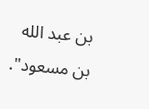بن عبد الله بن مسعود".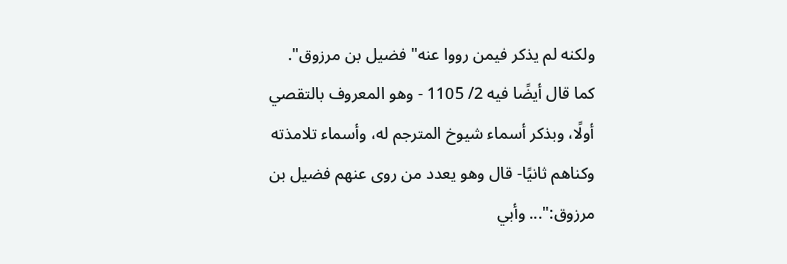ولكنه لم يذكر فيمن رووا عنه"فضيل بن مرزوق".
كما قال أيضًا فيه 2/ 1105 - وهو المعروف بالتقصي أولًا، وبذكر أسماء شيوخ المترجم له، وأسماء تلامذته وكناهم ثانيًا- قال وهو يعدد من روى عنهم فضيل بن مرزوق:"... وأبي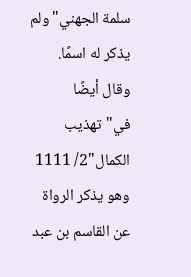سلمة الجهني"ولم يذكر له اسمًا.
وقال أيضًا في"تهذيب الكمال"2/ 1111 وهو يذكر الرواة عن القاسم بن عبد